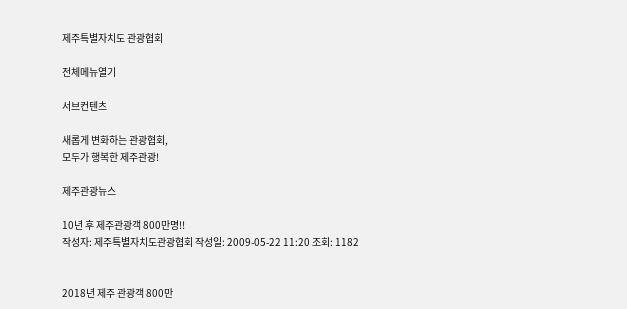제주특별자치도 관광협회

전체메뉴열기

서브컨텐츠

새롭게 변화하는 관광협회,
모두가 행복한 제주관광!

제주관광뉴스

10년 후 제주관광객 800만명!!
작성자: 제주특별자치도관광협회 작성일: 2009-05-22 11:20 조회: 1182


2018년 제주 관광객 800만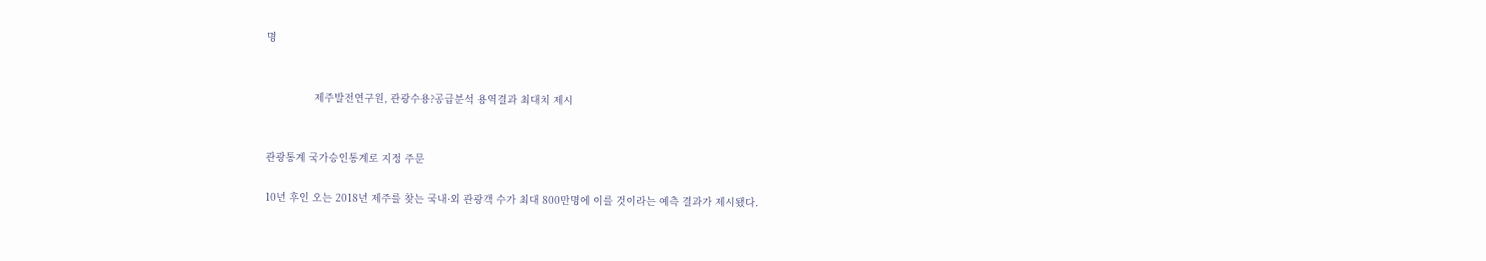명


                제주발전연구원, 관광수용?공급분석 용역결과 최대치 제시


관광통계 국가승인통계로 지정 주문

10년 후인 오는 2018년 제주를 찾는 국내·외 관광객 수가 최대 800만명에 이를 것이라는 예측 결과가 제시됐다.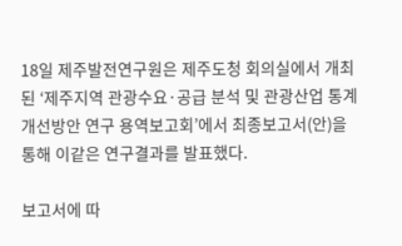18일 제주발전연구원은 제주도청 회의실에서 개최된 ‘제주지역 관광수요·공급 분석 및 관광산업 통계 개선방안 연구 용역보고회’에서 최종보고서(안)을 통해 이같은 연구결과를 발표했다.

보고서에 따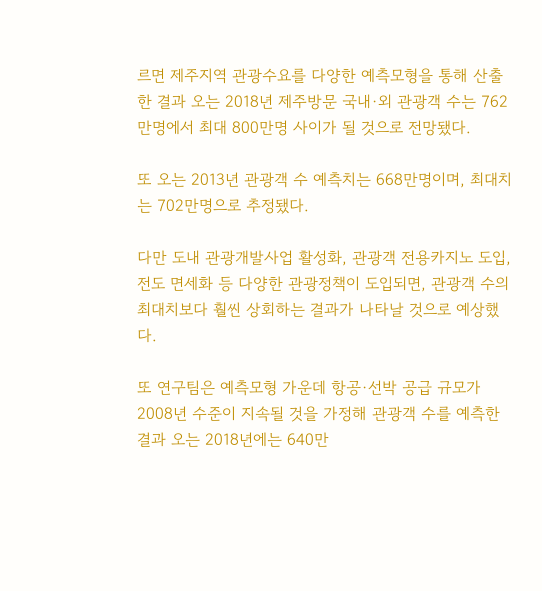르면 제주지역 관광수요를 다양한 예측모형을 통해 산출한 결과 오는 2018년 제주방문 국내·외 관광객 수는 762만명에서 최대 800만명 사이가 될 것으로 전망됐다.

또 오는 2013년 관광객 수 예측치는 668만명이며, 최대치는 702만명으로 추정됐다.

다만 도내 관광개발사업 활성화, 관광객 전용카지노 도입, 전도 면세화 등 다양한 관광정책이 도입되면, 관광객 수의 최대치보다 훨씬 상회하는 결과가 나타날 것으로 예상했다.

또 연구팀은 예측모형 가운데 항공·선박 공급 규모가 2008년 수준이 지속될 것을 가정해 관광객 수를 예측한 결과 오는 2018년에는 640만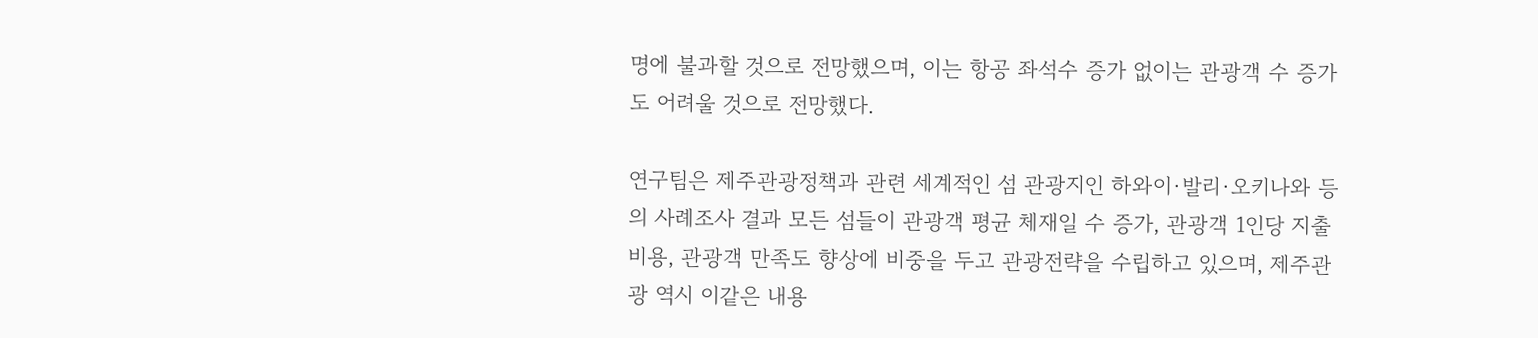명에 불과할 것으로 전망했으며, 이는 항공 좌석수 증가 없이는 관광객 수 증가도 어려울 것으로 전망했다.

연구팀은 제주관광정책과 관련 세계적인 섬 관광지인 하와이·발리·오키나와 등의 사례조사 결과 모든 섬들이 관광객 평균 체재일 수 증가, 관광객 1인당 지출비용, 관광객 만족도 향상에 비중을 두고 관광전략을 수립하고 있으며, 제주관광 역시 이같은 내용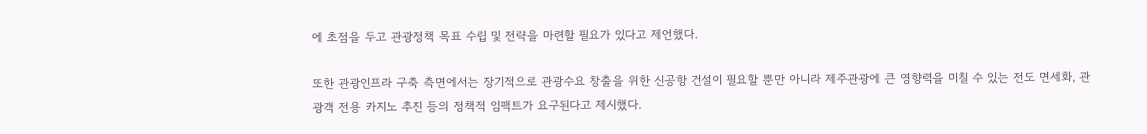에 초점을 두고 관광정책 목표 수립 및 전략을 마련할 필요가 있다고 제언했다.

또한 관광인프라 구축 측면에서는 장기적으로 관광수요 창출을 위한 신공항 건설이 필요할 뿐만 아니라 제주관광에 큰 영향력을 미칠 수 있는 전도 면세화, 관광객 전용 카지노 추진 등의 정책적 임팩트가 요구된다고 제시했다.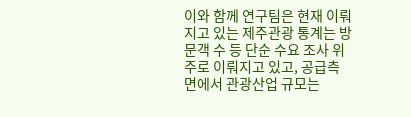이와 함께 연구팀은 현재 이뤄지고 있는 제주관광 통계는 방문객 수 등 단순 수요 조사 위주로 이뤄지고 있고, 공급측면에서 관광산업 규모는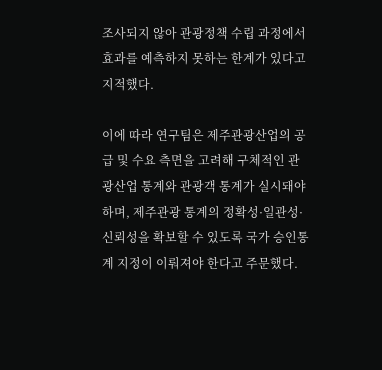조사되지 않아 관광정책 수립 과정에서 효과를 예측하지 못하는 한계가 있다고 지적했다.

이에 따라 연구팀은 제주관광산업의 공급 및 수요 측면을 고려해 구체적인 관광산업 통계와 관광객 통계가 실시돼야 하며, 제주관광 통계의 정확성·일관성·신뢰성을 확보할 수 있도록 국가 승인통계 지정이 이뤄져야 한다고 주문했다.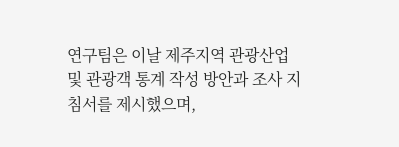연구팀은 이날 제주지역 관광산업 및 관광객 통계 작성 방안과 조사 지침서를 제시했으며,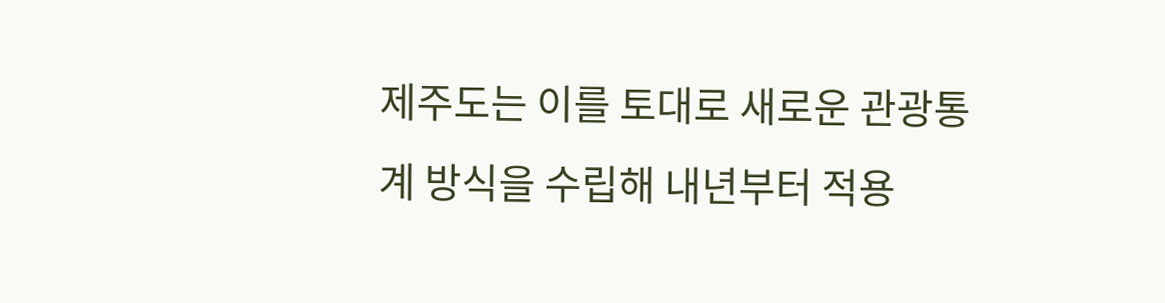제주도는 이를 토대로 새로운 관광통계 방식을 수립해 내년부터 적용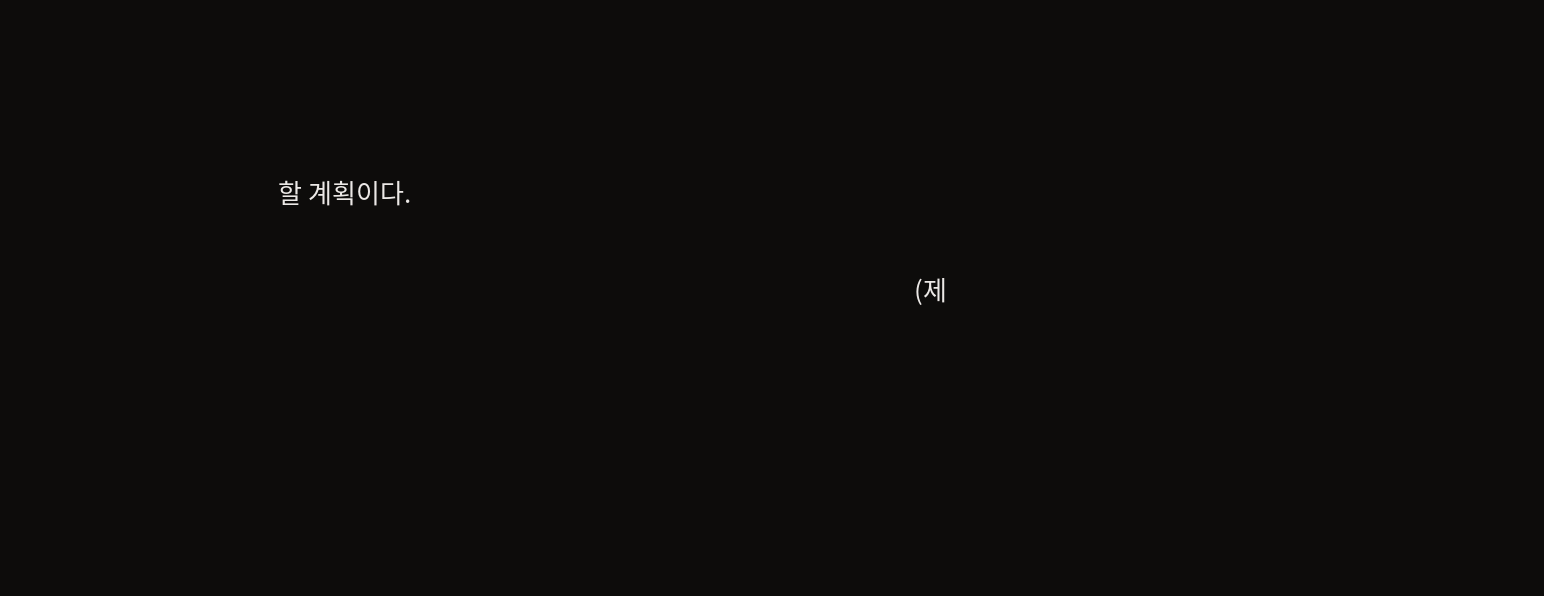할 계획이다.

                                                                                                          (제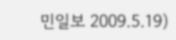민일보 2009.5.19)